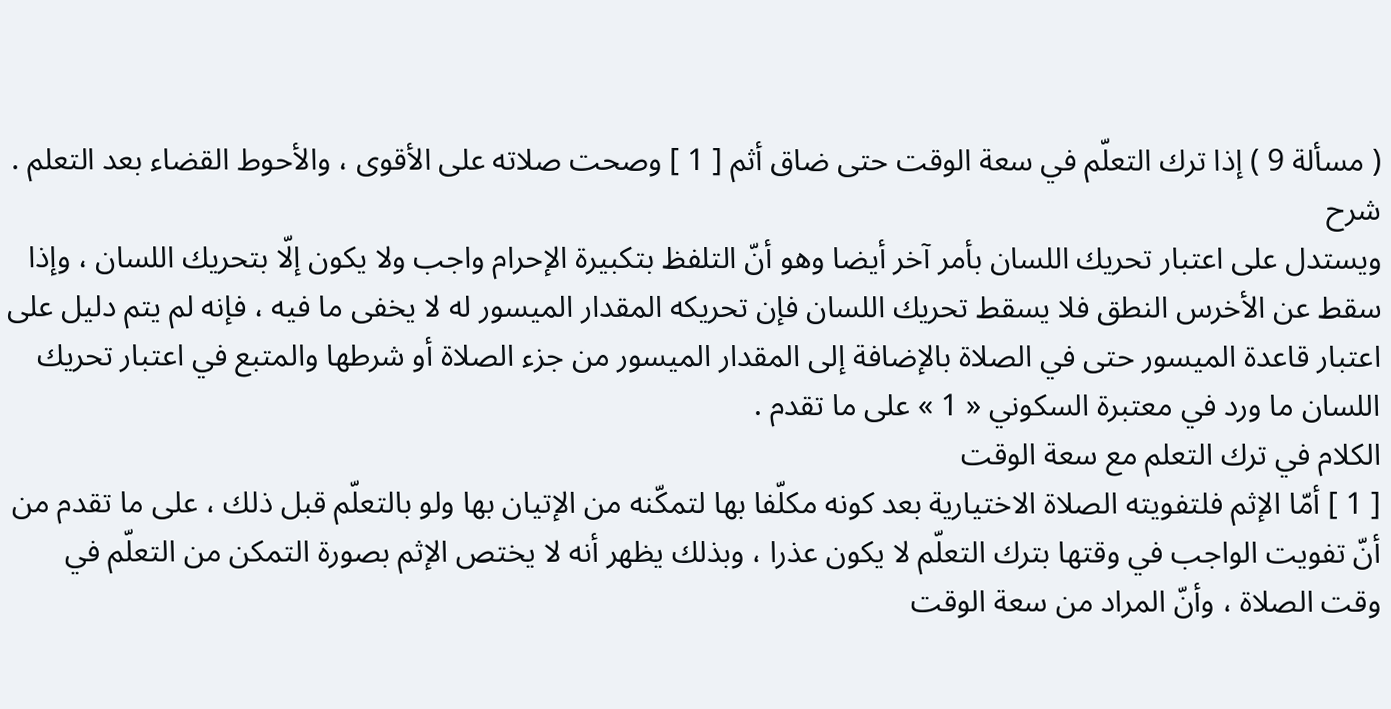( مسألة 9 ) إذا ترك التعلّم في سعة الوقت حتى ضاق أثم [ 1 ] وصحت صلاته على الأقوى ، والأحوط القضاء بعد التعلم .
شرح
ويستدل على اعتبار تحريك اللسان بأمر آخر أيضا وهو أنّ التلفظ بتكبيرة الإحرام واجب ولا يكون إلّا بتحريك اللسان ، وإذا سقط عن الأخرس النطق فلا يسقط تحريك اللسان فإن تحريكه المقدار الميسور له لا يخفى ما فيه ، فإنه لم يتم دليل على اعتبار قاعدة الميسور حتى في الصلاة بالإضافة إلى المقدار الميسور من جزء الصلاة أو شرطها والمتبع في اعتبار تحريك اللسان ما ورد في معتبرة السكوني « 1 » على ما تقدم .
الكلام في ترك التعلم مع سعة الوقت
[ 1 ] أمّا الإثم فلتفويته الصلاة الاختيارية بعد كونه مكلّفا بها لتمكّنه من الإتيان بها ولو بالتعلّم قبل ذلك ، على ما تقدم من أنّ تفويت الواجب في وقتها بترك التعلّم لا يكون عذرا ، وبذلك يظهر أنه لا يختص الإثم بصورة التمكن من التعلّم في وقت الصلاة ، وأنّ المراد من سعة الوقت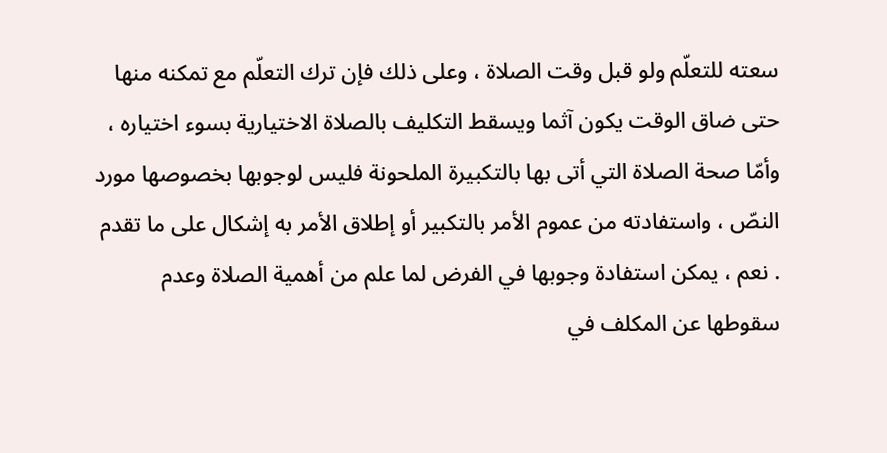سعته للتعلّم ولو قبل وقت الصلاة ، وعلى ذلك فإن ترك التعلّم مع تمكنه منها حتى ضاق الوقت يكون آثما ويسقط التكليف بالصلاة الاختيارية بسوء اختياره ، وأمّا صحة الصلاة التي أتى بها بالتكبيرة الملحونة فليس لوجوبها بخصوصها مورد النصّ ، واستفادته من عموم الأمر بالتكبير أو إطلاق الأمر به إشكال على ما تقدم . نعم ، يمكن استفادة وجوبها في الفرض لما علم من أهمية الصلاة وعدم سقوطها عن المكلف في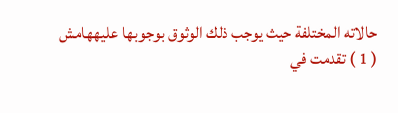حالاته المختلفة حيث يوجب ذلك الوثوق بوجوبها عليههامش
( 1 ) تقدمت في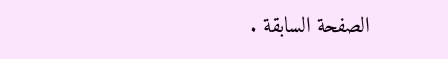الصفحة السابقة .